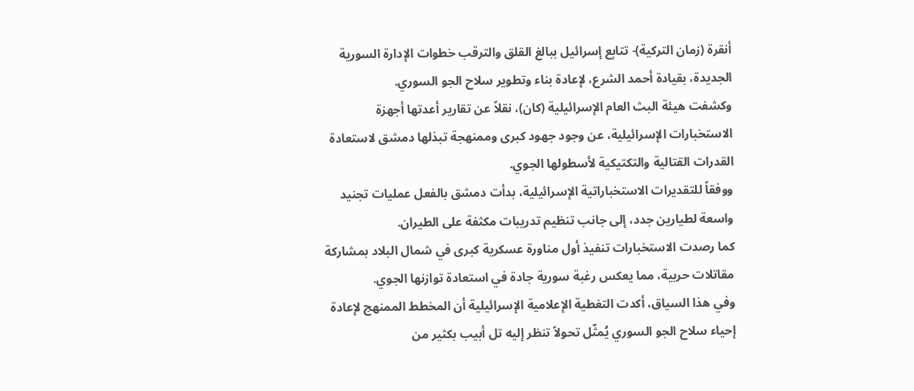أنقرة (زمان التركية)- تتابِع إسرائيل ببالغ القلق والترقب خطوات الإدارة السورية الجديدة، بقيادة أحمد الشرع، لإعادة بناء وتطوير سلاح الجو السوري.
وكشفت هيئة البث العام الإسرائيلية (كان)، نقلاً عن تقارير أعدتها أجهزة الاستخبارات الإسرائيلية، عن وجود جهود كبرى وممنهجة تبذلها دمشق لاستعادة القدرات القتالية والتكتيكية لأسطولها الجوي.
ووفقاً للتقديرات الاستخباراتية الإسرائيلية، بدأت دمشق بالفعل عمليات تجنيد واسعة لطيارين جدد، إلى جانب تنظيم تدريبات مكثفة على الطيران.
كما رصدت الاستخبارات تنفيذ أول مناورة عسكرية كبرى في شمال البلاد بمشاركة مقاتلات حربية، مما يعكس رغبة سورية جادة في استعادة توازنها الجوي.
وفي هذا السياق، أكدت التغطية الإعلامية الإسرائيلية أن المخطط الممنهج لإعادة إحياء سلاح الجو السوري يُمثّل تحولاً تنظر إليه تل أبيب بكثير من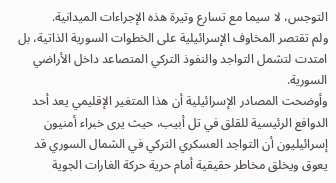التوجس، لا سيما مع تسارع وتيرة هذه الإجراءات الميدانية.
ولم تقتصر المخاوف الإسرائيلية على الخطوات السورية الذاتية، بل امتدت لتشمل التواجد والنفوذ التركي المتصاعد داخل الأراضي السورية.
وأوضحت المصادر الإسرائيلية أن هذا المتغير الإقليمي يعد أحد الدوافع الرئيسية للقلق في تل أبيب، حيث يرى خبراء أمنيون إسرائيليون أن التواجد العسكري التركي في الشمال السوري قد يعوق ويخلق مخاطر حقيقية أمام حرية حركة الغارات الجوية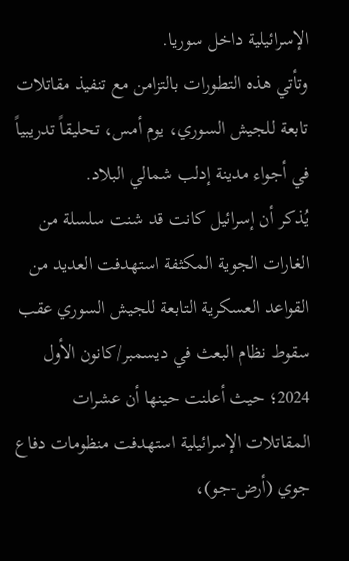الإسرائيلية داخل سوريا.
وتأتي هذه التطورات بالتزامن مع تنفيذ مقاتلات تابعة للجيش السوري، يوم أمس، تحليقاً تدريبياً في أجواء مدينة إدلب شمالي البلاد.
يُذكر أن إسرائيل كانت قد شنت سلسلة من الغارات الجوية المكثفة استهدفت العديد من القواعد العسكرية التابعة للجيش السوري عقب سقوط نظام البعث في ديسمبر/كانون الأول 2024؛ حيث أعلنت حينها أن عشرات المقاتلات الإسرائيلية استهدفت منظومات دفاع جوي (أرض-جو)،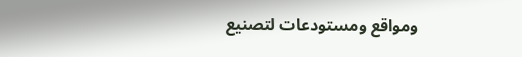ومواقع ومستودعات لتصنيع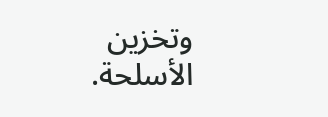وتخزين الأسلحة.